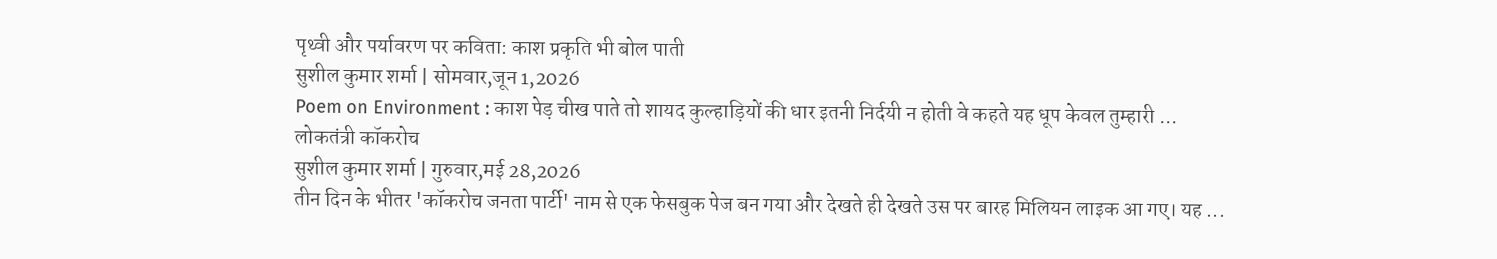पृथ्वी और पर्यावरण पर कविता: काश प्रकृति भी बोल पाती
सुशील कुमार शर्मा | सोमवार,जून 1,2026
Poem on Environment : काश पेड़ चीख पाते तो शायद कुल्हाड़ियों की धार इतनी निर्दयी न होती वे कहते यह धूप केवल तुम्हारी ...
लोकतंत्री कॉकरोच
सुशील कुमार शर्मा | गुरुवार,मई 28,2026
तीन दिन के भीतर 'कॉकरोच जनता पार्टी' नाम से एक फेसबुक पेज बन गया और देखते ही देखते उस पर बारह मिलियन लाइक आ गए। यह ...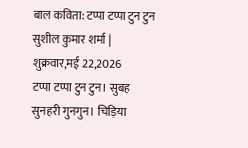बाल कविता: टप्पा टप्पा टुन टुन
सुशील कुमार शर्मा | शुक्रवार,मई 22,2026
टप्पा टप्पा टुन टुन। सुबह सुनहरी गुनगुन। चिड़िया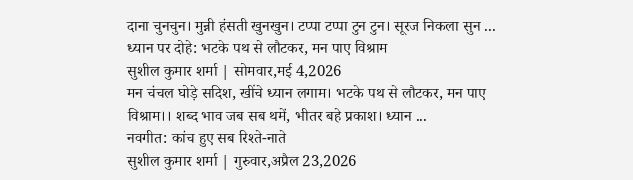दाना चुनचुन। मुन्नी हंसती खुनखुन। टप्पा टप्पा टुन टुन। सूरज निकला सुन ...
ध्यान पर दोहे: भटके पथ से लौटकर, मन पाए विश्राम
सुशील कुमार शर्मा | सोमवार,मई 4,2026
मन चंचल घोड़े सदिश, खींचे ध्यान लगाम। भटके पथ से लौटकर, मन पाए विश्राम।। शब्द भाव जब सब थमें, भीतर बहे प्रकाश। ध्यान ...
नवगीत: कांच हुए सब रिश्ते-नाते
सुशील कुमार शर्मा | गुरुवार,अप्रैल 23,2026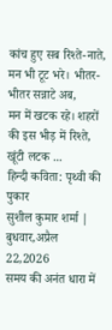कांच हुए सब रिश्ते-नाते, मन भी टूट भरे। भीतर-भीतर सन्नाटे अब,
मन में खटक रहे। शहरों की इस भीड़ में रिश्ते, खूंटी लटक ...
हिन्दी कविता: पृथ्वी की पुकार
सुशील कुमार शर्मा | बुधवार,अप्रैल 22,2026
समय की अनंत धारा में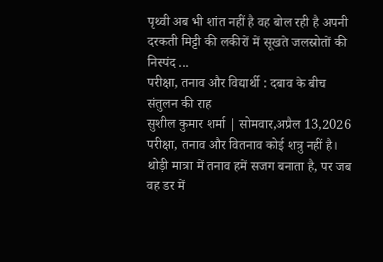पृथ्वी अब भी शांत नहीं है वह बोल रही है अपनी दरकती मिट्टी की लकीरों में सूखते जलस्रोतों की निस्पंद ...
परीक्षा, तनाव और विद्यार्थी : दबाव के बीच संतुलन की राह
सुशील कुमार शर्मा | सोमवार,अप्रैल 13,2026
परीक्षा, तनाव और वितनाव कोई शत्रु नहीं है। थोड़ी मात्रा में तनाव हमें सजग बनाता है, पर जब वह डर में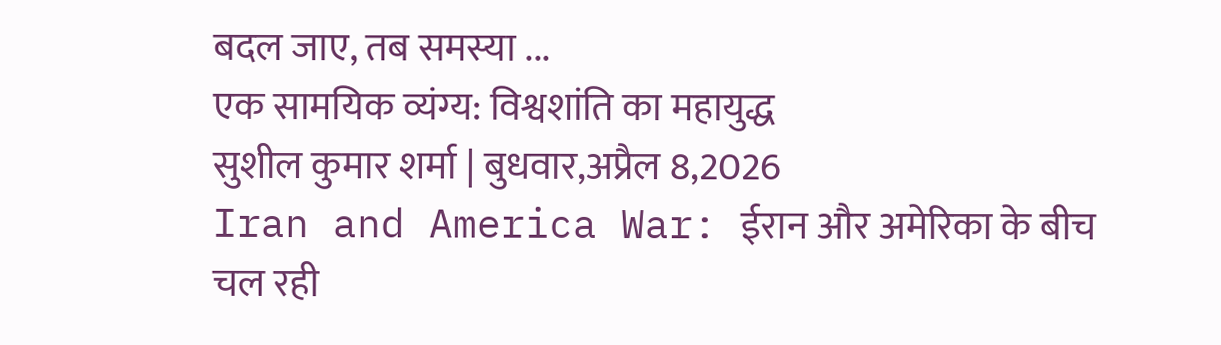बदल जाए, तब समस्या ...
एक सामयिक व्यंग्य: विश्वशांति का महायुद्ध
सुशील कुमार शर्मा | बुधवार,अप्रैल 8,2026
Iran and America War: ईरान और अमेरिका के बीच चल रही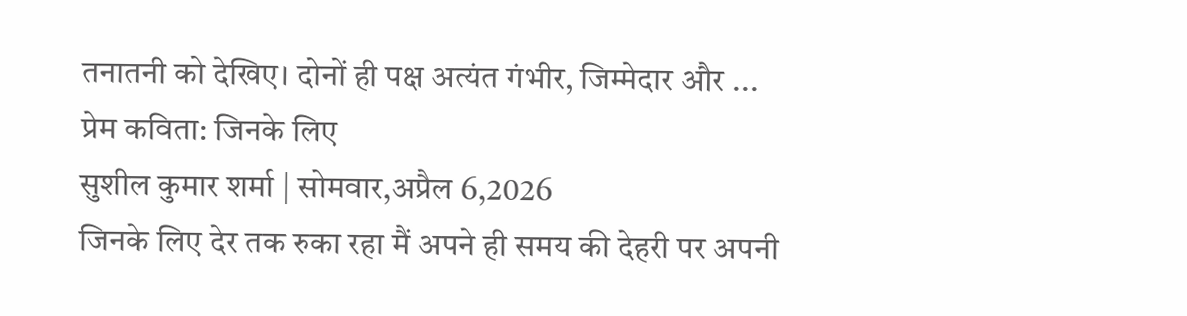तनातनी को देखिए। दोनों ही पक्ष अत्यंत गंभीर, जिम्मेदार और ...
प्रेम कविता: जिनके लिए
सुशील कुमार शर्मा | सोमवार,अप्रैल 6,2026
जिनके लिए देर तक रुका रहा मैं अपने ही समय की देहरी पर अपनी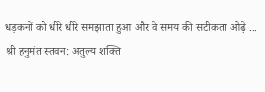धड़कनों को धीरे धीरे समझाता हुआ और वे समय की सटीकता ओढ़े ...
श्री हनुमंत स्तवन: अतुल्य शक्ति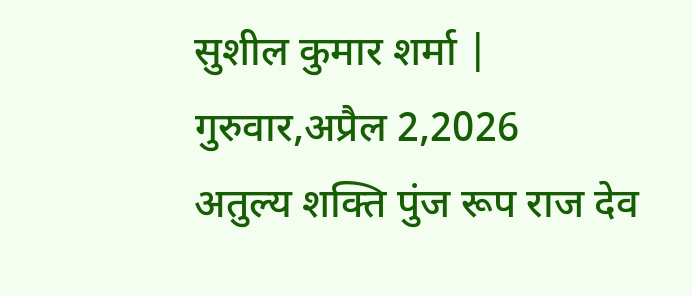सुशील कुमार शर्मा | गुरुवार,अप्रैल 2,2026
अतुल्य शक्ति पुंज रूप राज देव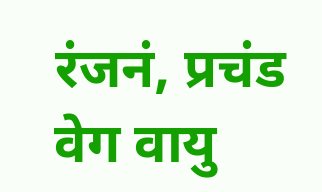रंजनं, प्रचंड वेग वायु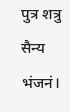पुत्र शत्रु सैन्य भंजनं।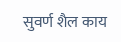सुवर्ण शैल काय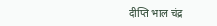दीप्ति भाल चंद्र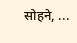सोहने, ...